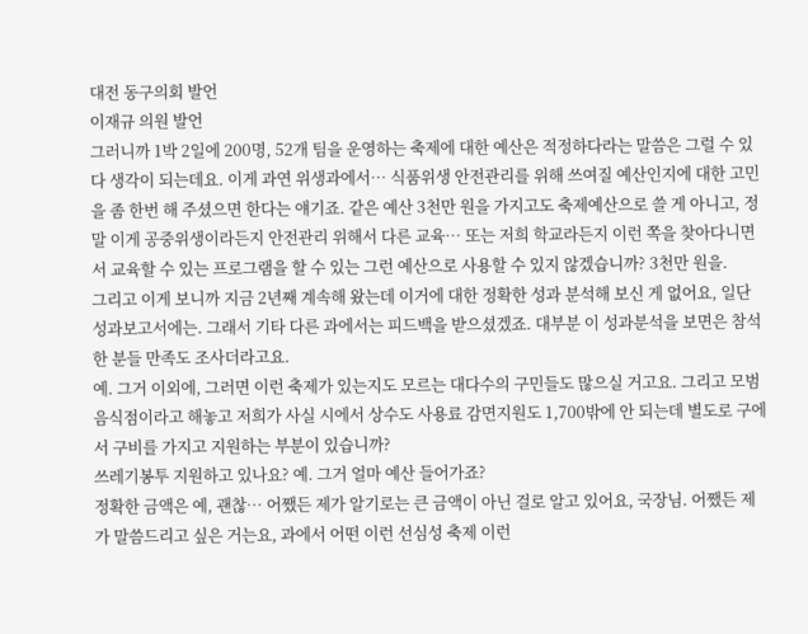대전 동구의회 발언
이재규 의원 발언
그러니까 1박 2일에 200명, 52개 팀을 운영하는 축제에 대한 예산은 적정하다라는 말씀은 그럴 수 있다 생각이 되는데요. 이게 과연 위생과에서… 식품위생 안전관리를 위해 쓰여질 예산인지에 대한 고민을 좀 한번 해 주셨으면 한다는 얘기죠. 같은 예산 3천만 원을 가지고도 축제예산으로 쓸 게 아니고, 정말 이게 공중위생이라든지 안전관리 위해서 다른 교육… 또는 저희 학교라든지 이런 쪽을 찾아다니면서 교육할 수 있는 프로그램을 할 수 있는 그런 예산으로 사용할 수 있지 않겠습니까? 3천만 원을.
그리고 이게 보니까 지금 2년째 계속해 왔는데 이거에 대한 정확한 성과 분석해 보신 게 없어요, 일단 성과보고서에는. 그래서 기타 다른 과에서는 피드백을 받으셨겠죠. 대부분 이 성과분석을 보면은 참석한 분들 만족도 조사더라고요.
예. 그거 이외에, 그러면 이런 축제가 있는지도 모르는 대다수의 구민들도 많으실 거고요. 그리고 모범음식점이라고 해놓고 저희가 사실 시에서 상수도 사용료 감면지원도 1,700밖에 안 되는데 별도로 구에서 구비를 가지고 지원하는 부분이 있습니까?
쓰레기봉투 지원하고 있나요? 예. 그거 얼마 예산 들어가죠?
정확한 금액은 예, 괜찮… 어쨌든 제가 알기로는 큰 금액이 아닌 걸로 알고 있어요, 국장님. 어쨌든 제가 말씀드리고 싶은 거는요, 과에서 어떤 이런 선심성 축제 이런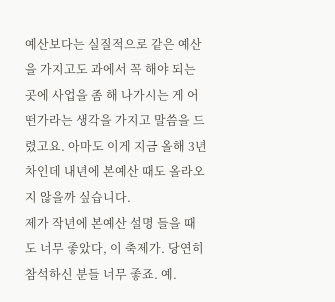예산보다는 실질적으로 같은 예산을 가지고도 과에서 꼭 해야 되는 곳에 사업을 좀 해 나가시는 게 어떤가라는 생각을 가지고 말씀을 드렸고요. 아마도 이게 지금 올해 3년 차인데 내년에 본예산 때도 올라오지 않을까 싶습니다.
제가 작년에 본예산 설명 들을 때도 너무 좋았다, 이 축제가. 당연히 참석하신 분들 너무 좋죠. 예.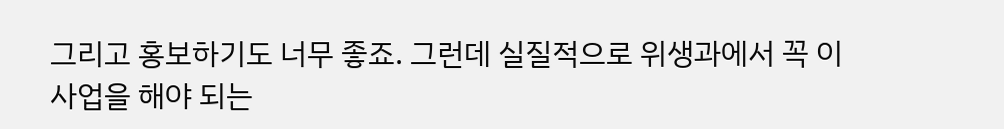그리고 홍보하기도 너무 좋죠. 그런데 실질적으로 위생과에서 꼭 이 사업을 해야 되는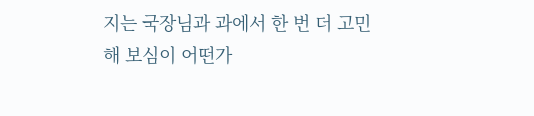지는 국장님과 과에서 한 번 더 고민해 보심이 어떤가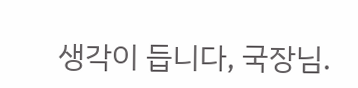생각이 듭니다, 국장님.